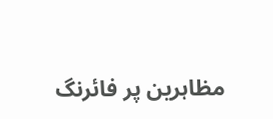مظاہرین پر فائرنگ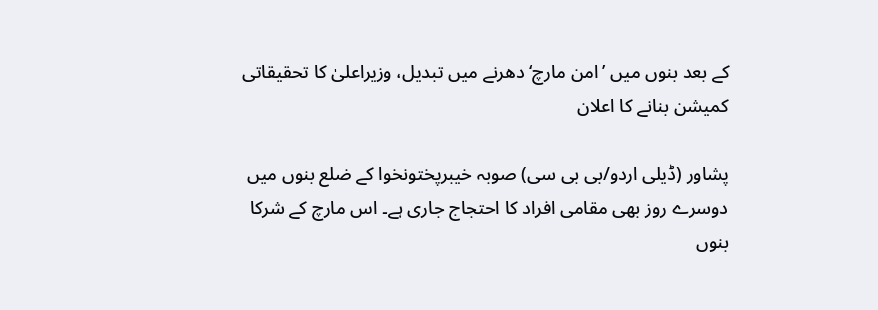کے بعد بنوں میں ’امن مارچ‘ دھرنے میں تبدیل، وزیراعلیٰ کا تحقیقاتی کمیشن بنانے کا اعلان

پشاور (ڈیلی اردو/بی بی سی) صوبہ خیبرپختونخوا کے ضلع بنوں میں دوسرے روز بھی مقامی افراد کا احتجاج جاری ہے۔ اس مارچ کے شرکا بنوں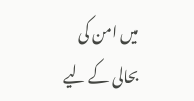میں امن کی بحالی کے لیے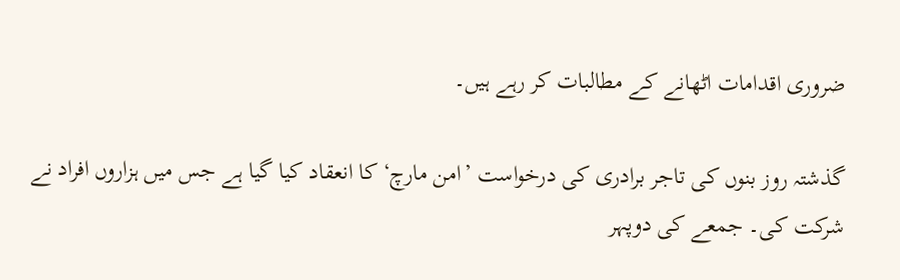ضروری اقدامات اٹھانے کے مطالبات کر رہے ہیں۔

گذشتہ روز بنوں کی تاجر برادری کی درخواست ’امن مارچ‘ کا انعقاد کیا گیا ہے جس میں ہزاروں افراد نے شرکت کی۔ جمعے کی دوپہر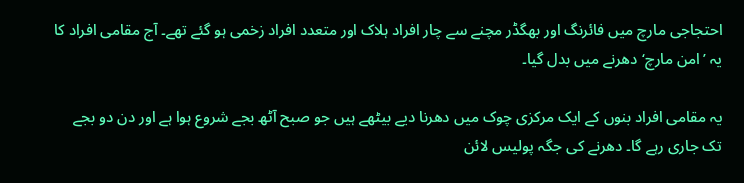احتجاجی مارچ میں فائرنگ اور بھگڈر مچنے سے چار افراد ہلاک اور متعدد افراد زخمی ہو گئے تھے۔ آج مقامی افراد کا یہ ’امن مارچ‘ دھرنے میں بدل گیا۔

یہ مقامی افراد بنوں کے ایک مرکزی چوک میں دھرنا دیے بیٹھے ہیں جو صبح آٹھ بجے شروع ہوا ہے اور دن دو بجے تک جاری رہے گا۔ دھرنے کی جگہ پولیس لائن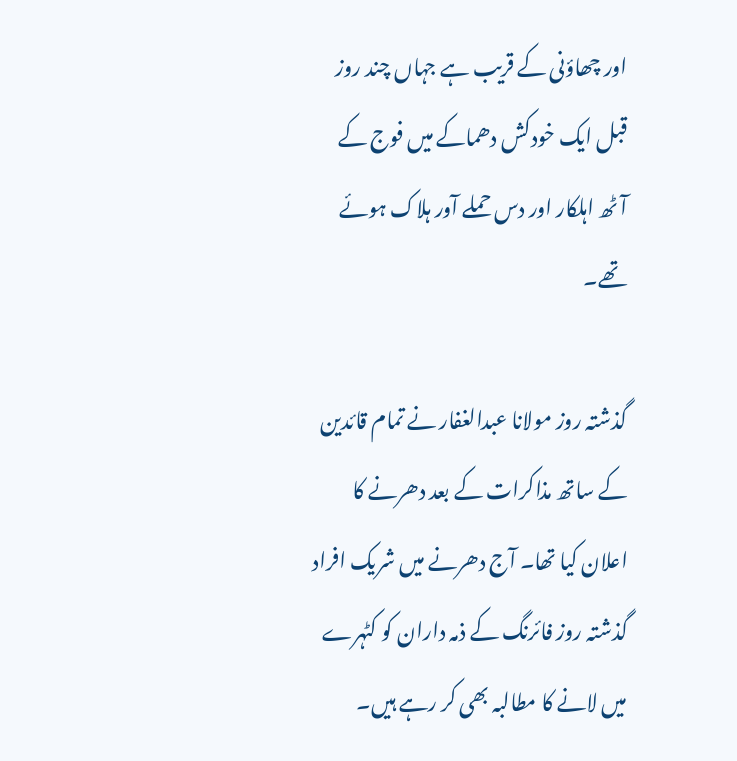اور چھاؤنی کے قریب ہے جہاں چند روز قبل ایک خودکش دھماکے میں فوج کے آٹھ اہلکار اور دس حملے آور ہلاک ہوئے تھے۔

گذشتہ روز مولانا عبدالغفار نے تمام قائدین کے ساتھ مذاکرات کے بعد دھرنے کا اعلان کیا تھا۔ آج دھرنے میں شریک افراد گذشتہ روز فائرنگ کے ذمہ داران کو کٹہرے میں لانے کا مطالبہ بھی کر رہے ہیں۔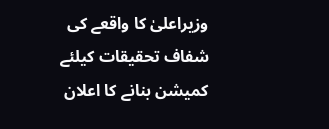وزیراعلیٰ کا واقعے کی شفاف تحقیقات کیلئے کمیشن بنانے کا اعلان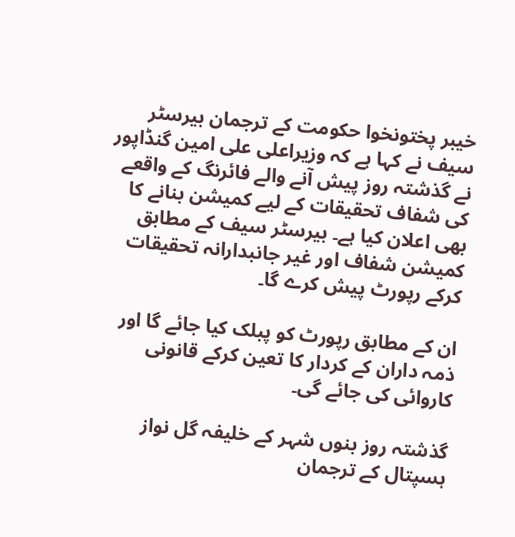خیبر پختونخوا حکومت کے ترجمان بیرسٹر سیف نے کہا ہے کہ وزیراعلی علی امین گنڈاپور نے گذشتہ روز پیش آنے والے فائرنگ کے واقعے کی شفاف تحقیقات کے لیے کمیشن بنانے کا بھی اعلان کیا ہے۔ بیرسٹر سیف کے مطابق کمیشن شفاف اور غیر جانبدارانہ تحقیقات کرکے رپورٹ پیش کرے گا۔

ان کے مطابق رپورٹ کو پبلک کیا جائے گا اور ذمہ داران کے کردار کا تعین کرکے قانونی کاروائی کی جائے گی۔

گذشتہ روز بنوں شہر کے خلیفہ گل نواز ہسپتال کے ترجمان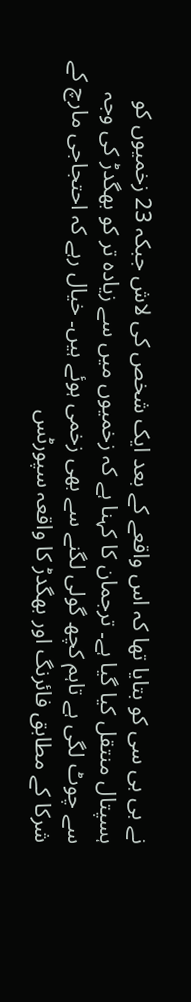نے بی بی سی کو بتایا تھا کہ اس واقعے کے بعد ایک شخص کی لاش جبکہ 23 زخمیوں کو ہسپتال منتقل کیا گیا ہے۔ ترجمان کا کہنا ہے کہ زخمیوں میں سے زیادہ تر کو بھگدڑ کی وجہ سے چوٹ لگی ہے تاہم کچھ گولی لگنے سے بھی زخمی ہوئے ہیں۔ خیال رہے کہ احتجاجی مارچ کے شرکا کے مطابق فائرنگ اور بھگدڑ کا واقعہ سپورٹس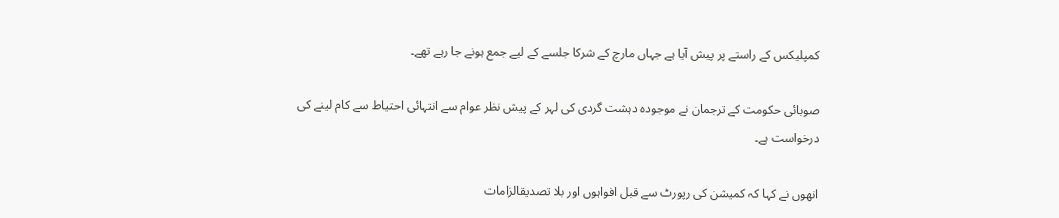کمپلیکس کے راستے پر پیش آیا ہے جہاں مارچ کے شرکا جلسے کے لیے جمع ہونے جا رہے تھے۔

صوبائی حکومت کے ترجمان نے موجودہ دہشت گردی کی لہر کے پیش نظر عوام سے انتہائی احتیاط سے کام لینے کی درخواست ہے۔

انھوں نے کہا کہ کمیشن کی رپورٹ سے قبل افواہوں اور بلا تصدیقالزامات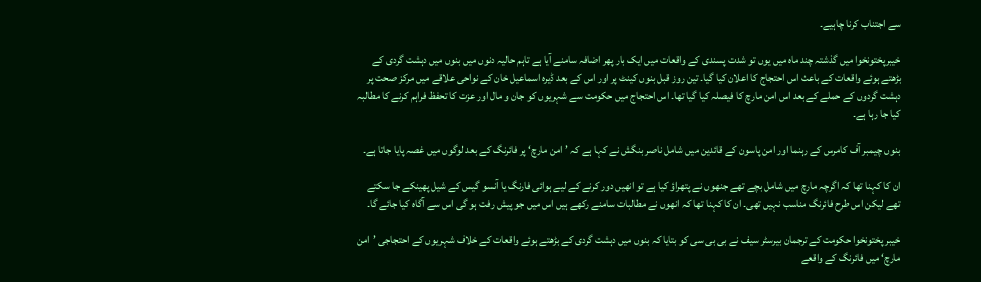سے اجتناب کرنا چاہیے۔

خیبرپختونخوا میں گذشتہ چند ماہ میں یوں تو شدت پسندی کے واقعات میں ایک بار پھر اضافہ سامنے آیا ہے تاہم حالیہ دنوں میں بنوں میں دہشت گردی کے بڑھتے ہوئے واقعات کے باعث اس احتجاج کا اعلان کیا گیا۔ تین روز قبل بنوں کینٹ پر اور اس کے بعد ڈیرہ اسماعیل خان کے نواحی علاقے میں مرکز صحت پر دہشت گردوں کے حملے کے بعد اس امن مارچ کا فیصلہ کیا گیا تھا۔ اس احتجاج میں حکومت سے شہریوں کو جان و مال اور عزت کا تحفظ فراہم کرنے کا مطالبہ کیا جا رہا ہے۔

بنوں چیمبر آف کامرس کے رہنما اور امن پاسون کے قائدین میں شامل ناصر بنگش نے کہا ہے کہ ’امن مارچ‘ پر فائرنگ کے بعد لوگوں میں غصہ پایا جاتا ہے۔

ان کا کہنا تھا کہ اگرچہ مارچ میں شامل بچے تھے جنھوں نے پتھراؤ کیا ہے تو انھیں دور کرنے کے لیے ہوائی فارنگ یا آنسو گیس کے شیل پھینکے جا سکتے تھے لیکن اس طرح فائرنگ مناسب نہیں تھی۔ ان کا کہنا تھا کہ انھوں نے مطالبات سامنے رکھے ہیں اس میں جو پیش رفت ہو گی اس سے آگاہ کیا جائے گا۔

خیبر پختونخوا حکومت کے ترجمان بیرسٹر سیف نے بی بی سی کو بتایا کہ بنوں میں دہشت گردی کے بڑھتے ہوئے واقعات کے خلاف شہریوں کے احتجاجی ’امن مارچ‘ میں فائرنگ کے واقعے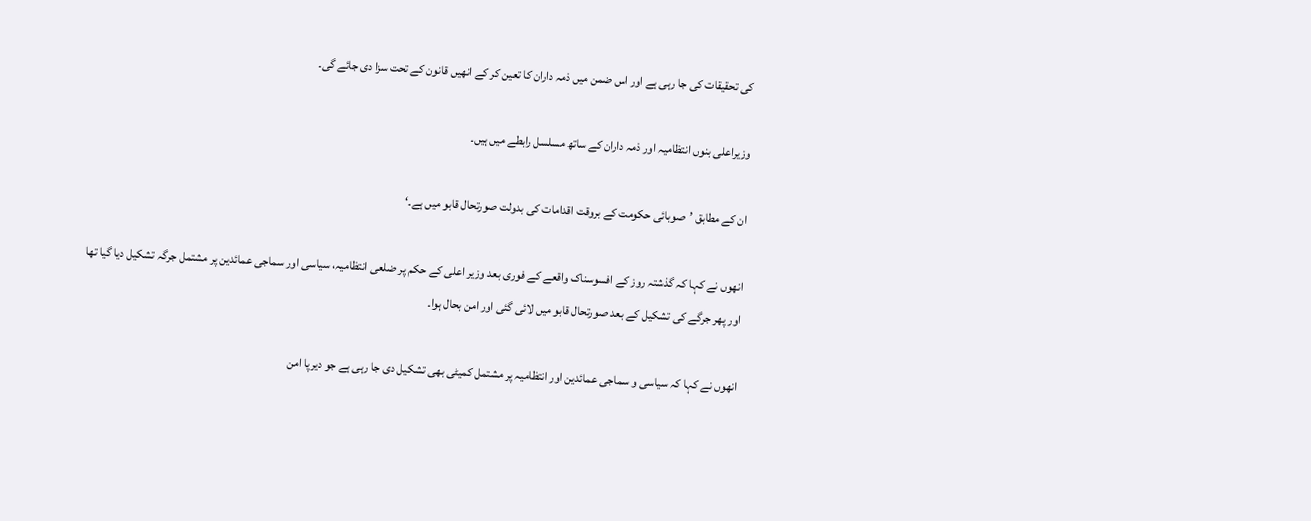کی تحقیقات کی جا رہی ہے اور اس ضمن میں ذمہ داران کا تعین کر کے انھیں قانون کے تحت سزا دی جائے گی۔

وزیراعلی بنوں انتظامیہ اور ذمہ داران کے ساتھ مسلسل رابطے میں ہیں۔

ان کے مطابق ’صوبائی حکومت کے بروقت اقدامات کی بدولت صورتحال قابو میں ہے۔‘

انھوں نے کہا کہ گذشتہ روز کے افسوسناک واقعے کے فوری بعد وزیر اعلی کے حکم پر ضلعی انتظامیہ، سیاسی اور سماجی عمائدین پر مشتمل جرگہ تشکیل دیا گیا تھا اور پھر جرگے کی تشکیل کے بعد صورتحال قابو میں لائی گئی اور امن بحال ہوا۔

انھوں نے کہا کہ سیاسی و سماجی عمائدین اور انتظامیہ پر مشتمل کمیٹی بھی تشکیل دی جا رہی ہے جو دیرپا امن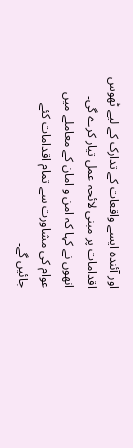اور آئندہ ایسے واقعات کے تدارک کے لیے ٹھوس اقدامات پر مبنی لائحہ عمل تیار کرے گی۔ انھوں نے کہا کہ امن و امان کے معاملے میں عوام کی مشاورت سے تمام اقدامات کئے جائیں گے۔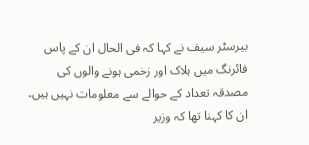بیرسٹر سیف نے کہا کہ فی الحال ان کے پاس فائرنگ میں ہلاک اور زخمی ہونے والوں کی مصدقہ تعداد کے حوالے سے معلومات نہیں ہیں۔ ان کا کہنا تھا کہ وزیر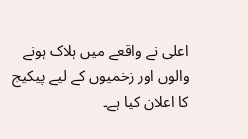اعلی نے واقعے میں ہلاک ہونے والوں اور زخمیوں کے لیے پیکیج کا اعلان کیا ہے۔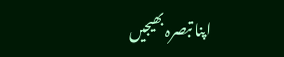اپنا تبصرہ بھیجیں